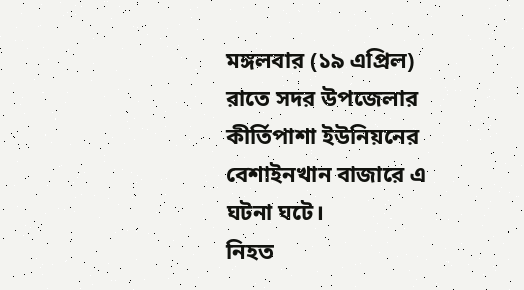মঙ্গলবার (১৯ এপ্রিল) রাতে সদর উপজেলার কীর্তিপাশা ইউনিয়নের বেশাইনখান বাজারে এ ঘটনা ঘটে।
নিহত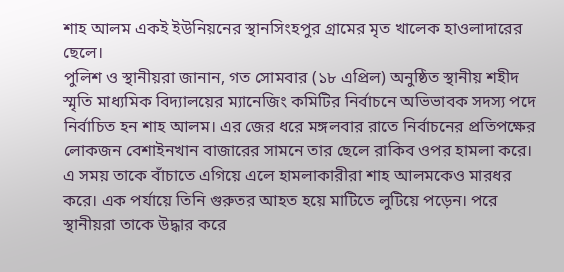শাহ আলম একই ইউনিয়নের স্থানসিংহপুর গ্রামের মৃত খালেক হাওলাদারের ছেলে।
পুলিশ ও স্থানীয়রা জানান, গত সোমবার (১৮ এপ্রিল) অনুষ্ঠিত স্থানীয় শহীদ স্মৃতি মাধ্যমিক বিদ্যালয়ের ম্যানেজিং কমিটির নির্বাচনে অভিভাবক সদস্য পদে নির্বাচিত হন শাহ আলম। এর জের ধরে মঙ্গলবার রাতে নির্বাচনের প্রতিপক্ষের লোকজন বেশাইনখান বাজারের সামনে তার ছেলে রাকিব ওপর হামলা করে। এ সময় তাকে বাঁচাতে এগিয়ে এলে হামলাকারীরা শাহ আলমকেও মারধর করে। এক পর্যায়ে তিনি গুরুতর আহত হয়ে মাটিতে লুটিয়ে পড়েন। পরে স্থানীয়রা তাকে উদ্ধার করে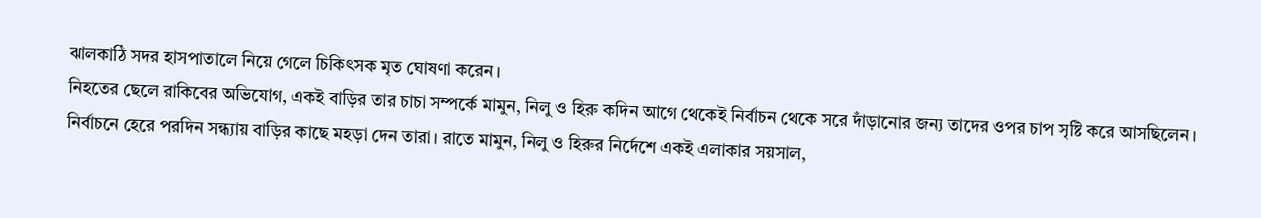ঝালকাঠি সদর হাসপাতালে নিয়ে গেলে চিকিৎসক মৃত ঘোষণা করেন।
নিহতের ছেলে রাকিবের অভিযোগ, একই বাড়ির তার চাচা সম্পর্কে মামুন, নিলু ও হিরু কদিন আগে থেকেই নির্বাচন থেকে সরে দাঁড়ানোর জন্য তাদের ওপর চাপ সৃষ্টি করে আসছিলেন। নির্বাচনে হেরে পরদিন সন্ধ্যায় বাড়ির কাছে মহড়া দেন তারা। রাতে মামুন, নিলু ও হিরুর নির্দেশে একই এলাকার সয়সাল,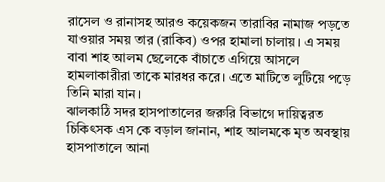রাসেল ও রানাসহ আরও কয়েকজন তারাবির নামাজ পড়তে যাওয়ার সময় তার (রাকিব) ওপর হামালা চালায়। এ সময় বাবা শাহ আলম ছেলেকে বাঁচাতে এগিয়ে আসলে হামলাকারীরা তাকে মারধর করে। এতে মাটিতে লুটিয়ে পড়ে তিনি মারা যান।
ঝালকাঠি সদর হাসপাতালের জরুরি বিভাগে দায়িত্বরত চিকিৎসক এস কে বড়াল জানান, শাহ আলমকে মৃত অবস্থায় হাসপাতালে আনা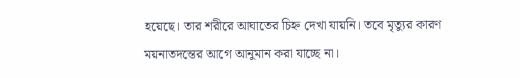হয়েছে। তার শরীরে আঘাতের চিহ্ন দেখা যায়নি। তবে মৃত্যুর কারণ ময়নাতদন্তের আগে আনুমান করা যাচ্ছে না।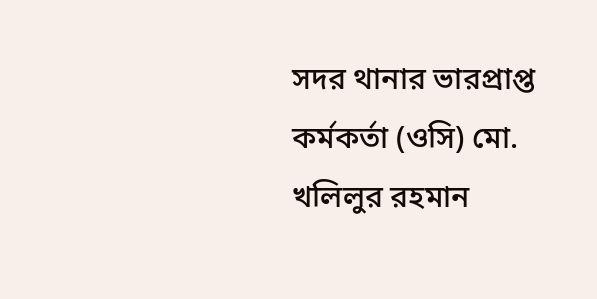সদর থানার ভারপ্রাপ্ত কর্মকর্তা (ওসি) মো. খলিলুর রহমান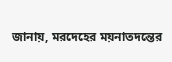জানায়, মরদেহের ময়নাতদন্তের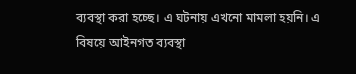ব্যবস্থা করা হচ্ছে। এ ঘটনায় এখনো মামলা হয়নি। এ বিষয়ে আইনগত ব্যবস্থা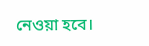নেওয়া হবে।